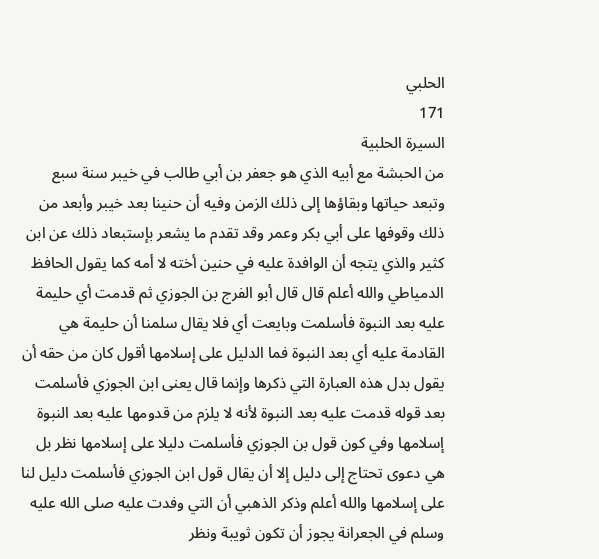الحلبي
171
السيرة الحلبية
من الحبشة مع أبيه الذي هو جعفر بن أبي طالب في خيبر سنة سبع وتبعد حياتها وبقاؤها إلى ذلك الزمن وفيه أن حنينا بعد خيبر وأبعد من ذلك وقوفها على أبي بكر وعمر وقد تقدم ما يشعر بإستبعاد ذلك عن ابن كثير والذي يتجه أن الوافدة عليه في حنين أخته لا أمه كما يقول الحافظ الدمياطي والله أعلم قال قال أبو الفرج بن الجوزي ثم قدمت أي حليمة عليه بعد النبوة فأسلمت وبايعت أي فلا يقال سلمنا أن حليمة هي القادمة عليه أي بعد النبوة فما الدليل على إسلامها أقول كان من حقه أن يقول بدل هذه العبارة التي ذكرها وإنما قال يعنى ابن الجوزي فأسلمت بعد قوله قدمت عليه بعد النبوة لأنه لا يلزم من قدومها عليه بعد النبوة إسلامها وفي كون قول بن الجوزي فأسلمت دليلا على إسلامها نظر بل هي دعوى تحتاج إلى دليل إلا أن يقال قول ابن الجوزي فأسلمت دليل لنا على إسلامها والله أعلم وذكر الذهبي أن التي وفدت عليه صلى الله عليه وسلم في الجعرانة يجوز أن تكون ثويبة ونظر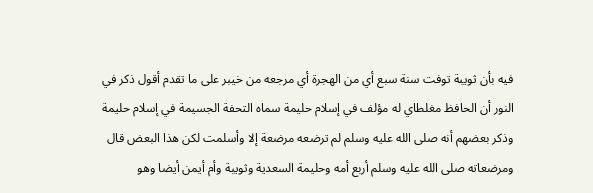فيه بأن ثويبة توفت سنة سبع أي من الهجرة أي مرجعه من خيبر على ما تقدم أقول ذكر في النور أن الحافظ مغلطاي له مؤلف في إسلام حليمة سماه التحفة الجسيمة في إسلام حليمة وذكر بعضهم أنه صلى الله عليه وسلم لم ترضعه مرضعة إلا وأسلمت لكن هذا البعض قال ومرضعاته صلى الله عليه وسلم أربع أمه وحليمة السعدية وثويبة وأم أيمن أيضا وهو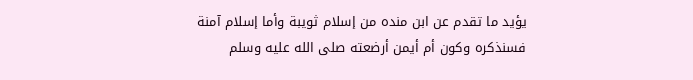يؤيد ما تقدم عن ابن منده من إسلام ثويبة وأما إسلام آمنة فسنذكره وكون أم أيمن أرضعته صلى الله عليه وسلم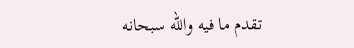تقدم ما فيه والله سبحانه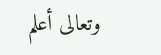وتعالى أعلم